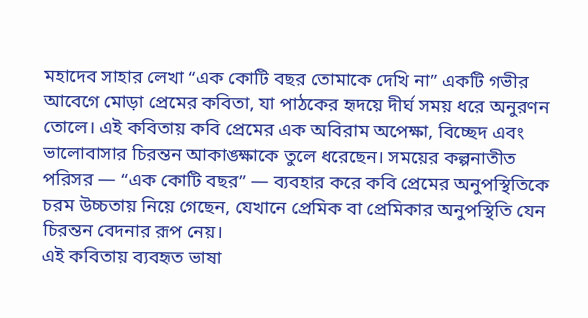মহাদেব সাহার লেখা “এক কোটি বছর তোমাকে দেখি না” একটি গভীর আবেগে মোড়া প্রেমের কবিতা, যা পাঠকের হৃদয়ে দীর্ঘ সময় ধরে অনুরণন তোলে। এই কবিতায় কবি প্রেমের এক অবিরাম অপেক্ষা, বিচ্ছেদ এবং ভালোবাসার চিরন্তন আকাঙ্ক্ষাকে তুলে ধরেছেন। সময়ের কল্পনাতীত পরিসর — “এক কোটি বছর” — ব্যবহার করে কবি প্রেমের অনুপস্থিতিকে চরম উচ্চতায় নিয়ে গেছেন, যেখানে প্রেমিক বা প্রেমিকার অনুপস্থিতি যেন চিরন্তন বেদনার রূপ নেয়।
এই কবিতায় ব্যবহৃত ভাষা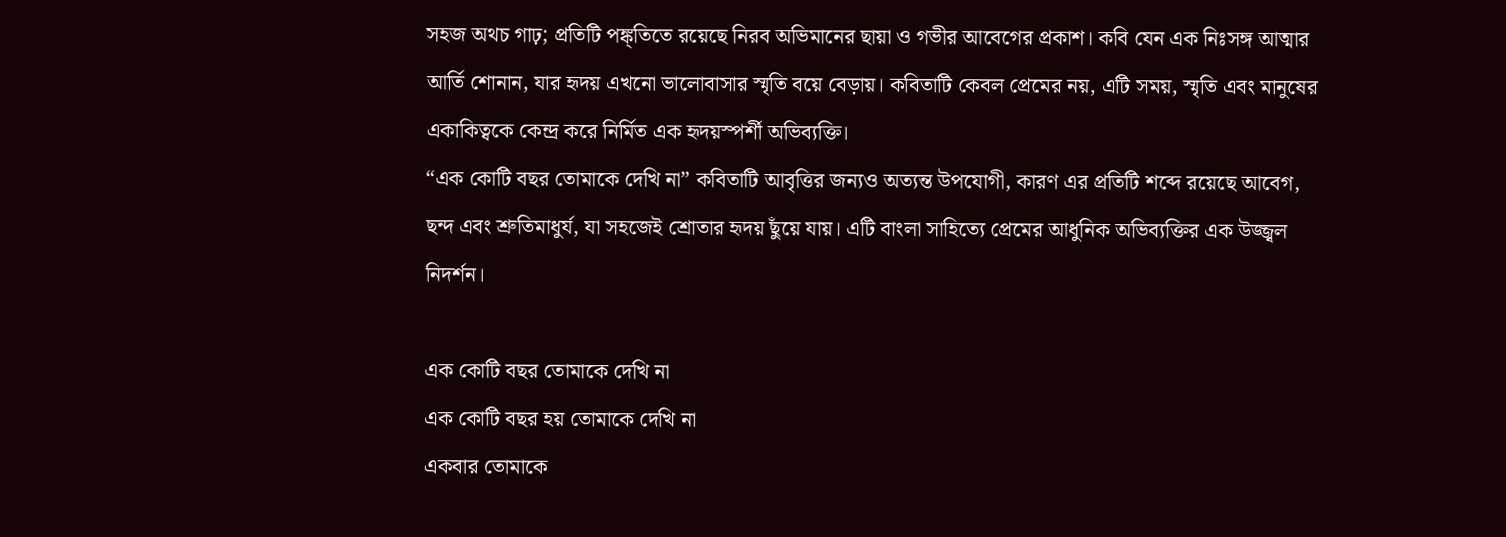সহজ অথচ গাঢ়; প্রতিটি পঙ্ক্তিতে রয়েছে নিরব অভিমানের ছায়া ও গভীর আবেগের প্রকাশ। কবি যেন এক নিঃসঙ্গ আত্মার আর্তি শোনান, যার হৃদয় এখনো ভালোবাসার স্মৃতি বয়ে বেড়ায়। কবিতাটি কেবল প্রেমের নয়, এটি সময়, স্মৃতি এবং মানুষের একাকিত্বকে কেন্দ্র করে নির্মিত এক হৃদয়স্পর্শী অভিব্যক্তি।
“এক কোটি বছর তোমাকে দেখি না” কবিতাটি আবৃত্তির জন্যও অত্যন্ত উপযোগী, কারণ এর প্রতিটি শব্দে রয়েছে আবেগ, ছন্দ এবং শ্রুতিমাধুর্য, যা সহজেই শ্রোতার হৃদয় ছুঁয়ে যায়। এটি বাংলা সাহিত্যে প্রেমের আধুনিক অভিব্যক্তির এক উজ্জ্বল নিদর্শন।

এক কোটি বছর তোমাকে দেখি না
এক কোটি বছর হয় তোমাকে দেখি না
একবার তোমাকে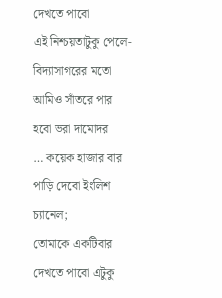দেখতে পাবো
এই নিশ্চয়তাটুকু পেলে-
বিদ্যাসাগরের মতো আমিও সাঁতরে পার
হবো ভরা দামোদর
… কয়েক হাজার বার পাড়ি দেবো ইংলিশ চ্যানেল;
তোমাকে একটিবার দেখতে পাবো এটুকু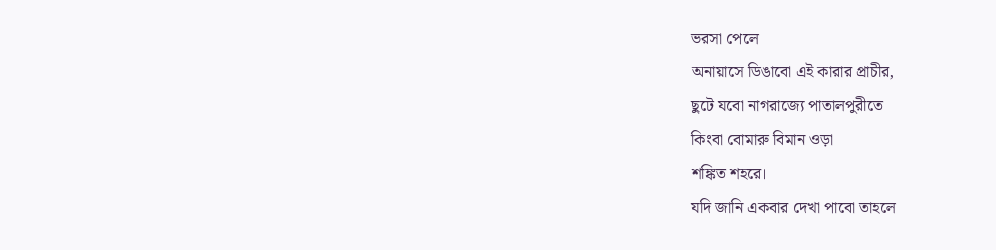ভরসা পেলে
অনায়াসে ডিঙাবো এই কারার প্রাচীর,
ছুটে যবো নাগরাজ্যে পাতালপুরীতে
কিংবা বোমারু বিমান ওড়া
শঙ্কিত শহরে।
যদি জানি একবার দেখা পাবো তাহলে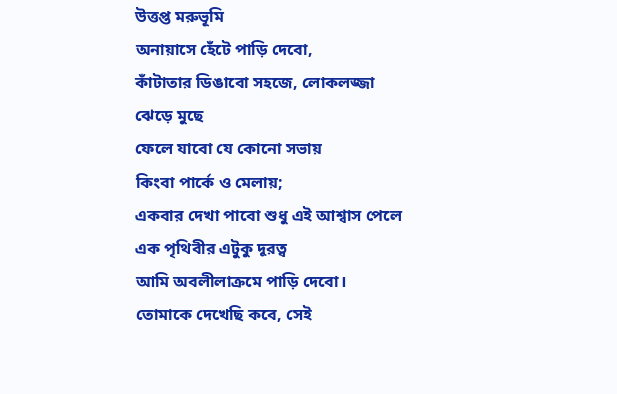উত্তপ্ত মরুভূমি
অনায়াসে হেঁটে পাড়ি দেবো,
কাঁটাতার ডিঙাবো সহজে, লোকলজ্জা ঝেড়ে মুছে
ফেলে যাবো যে কোনো সভায়
কিংবা পার্কে ও মেলায়;
একবার দেখা পাবো শুধু এই আশ্বাস পেলে
এক পৃথিবীর এটুকু দূরত্ব
আমি অবলীলাক্রমে পাড়ি দেবো।
তোমাকে দেখেছি কবে, সেই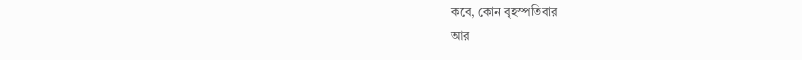কবে, কোন বৃহস্পতিবার
আর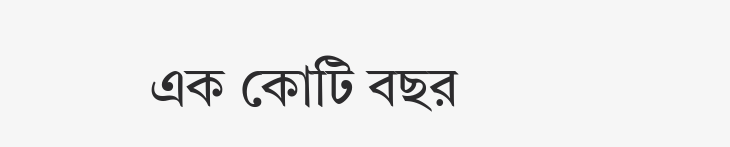এক কোটি বছর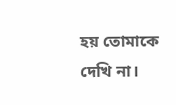হয় তোমাকে দেখি না।